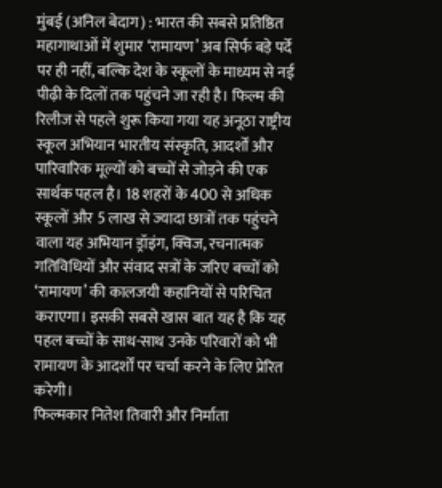मुंबई (अनिल बेदाग) : भारत की सबसे प्रतिष्ठित महागाथाओं में शुमार ‘रामायण’ अब सिर्फ बड़े पर्दे पर ही नहीं, बल्कि देश के स्कूलों के माध्यम से नई पीढ़ी के दिलों तक पहुंचने जा रही है। फिल्म की रिलीज से पहले शुरू किया गया यह अनूठा राष्ट्रीय स्कूल अभियान भारतीय संस्कृति, आदर्शों और पारिवारिक मूल्यों को बच्चों से जोड़ने की एक सार्थक पहल है। 18 शहरों के 400 से अधिक स्कूलों और 5 लाख से ज्यादा छात्रों तक पहुंचने वाला यह अभियान ड्रॉइंग, क्विज, रचनात्मक गतिविधियों और संवाद सत्रों के जरिए बच्चों को ‘रामायण’ की कालजयी कहानियों से परिचित कराएगा। इसकी सबसे खास बात यह है कि यह पहल बच्चों के साथ-साथ उनके परिवारों को भी रामायण के आदर्शों पर चर्चा करने के लिए प्रेरित करेगी।
फिल्मकार नितेश तिवारी और निर्माता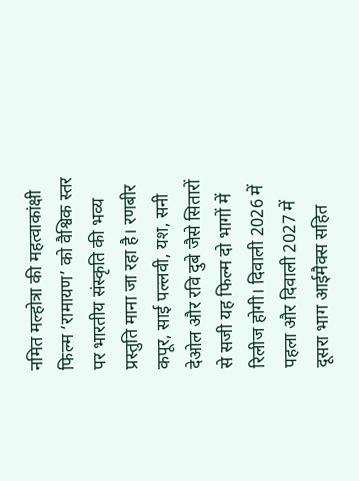नमित मल्होत्रा की महत्वाकांक्षी फिल्म ‘रामायण’ को वैश्विक स्तर पर भारतीय संस्कृति की भव्य प्रस्तुति माना जा रहा है। रणबीर कपूर, साई पल्लवी, यश, सनी देओल और रवि दुबे जैसे सितारों से सजी यह फिल्म दो भागों में रिलीज होगी। दिवाली 2026 में पहला और दिवाली 2027 में दूसरा भाग आईमैक्स सहित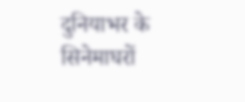दुनियाभर के सिनेमाघरों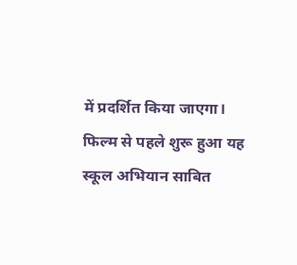में प्रदर्शित किया जाएगा। फिल्म से पहले शुरू हुआ यह स्कूल अभियान साबित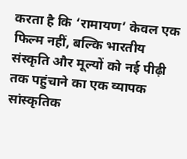करता है कि ‘रामायण’ केवल एक फिल्म नहीं, बल्कि भारतीय संस्कृति और मूल्यों को नई पीढ़ी तक पहुंचाने का एक व्यापक सांस्कृतिक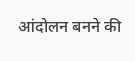आंदोलन बनने की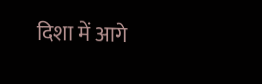दिशा में आगे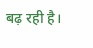बढ़ रही है।